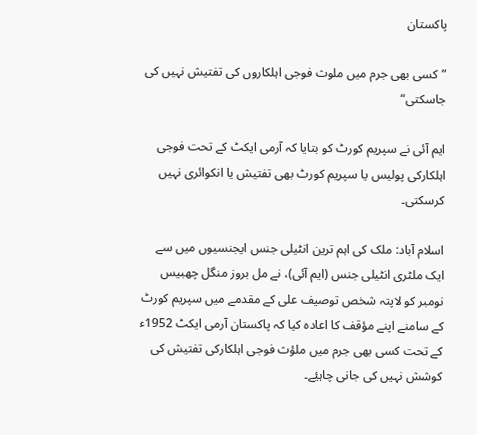پاکستان

”کسی بھی جرم میں ملوث فوجی اہلکاروں کی تفتیش نہیں کی جاسکتی“

ایم آئی نے سپریم کورٹ کو بتایا کہ آرمی ایکٹ کے تحت فوجی اہلکارکی پولیس یا سپریم کورٹ بھی تفتیش یا انکوائری نہیں کرسکتی۔

اسلام آباد: ملک کی اہم ترین انٹیلی جنس ایجنسیوں میں سے ایک ملٹری انٹیلی جنس (ایم آئی)، نے مل بروز منگل چھبیس نومبر کو لاپتہ شخص توصیف علی کے مقدمے میں سپریم کورٹ کے سامنے اپنے مؤقف کا اعادہ کیا کہ پاکستان آرمی ایکٹ 1952ء کے تحت کسی بھی جرم میں ملؤث فوجی اہلکارکی تفتیش کی کوشش نہیں کی جانی چاہیٔے۔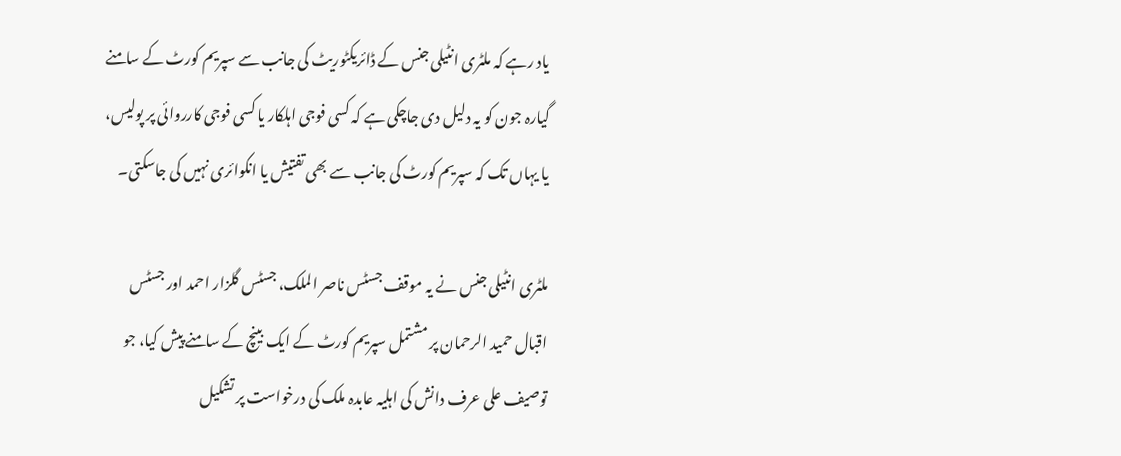یاد رہے کہ ملٹری انٹیلی جنس کے ڈائریکٹوریٹ کی جانب سے سپریم کورٹ کے سامنے گیارہ جون کو یہ دلیل دی جاچکی ہے کہ کسی فوجی اہلکار یا کسی فوجی کارروائی پر پولیس، یا یہاں تک کہ سپریم کورٹ کی جانب سے بھی تفتیش یا انکوائری نہیں کی جاسکتی۔

ملٹری انٹیلی جنس نے یہ موقف جسٹس ناصر الملک، جسٹس گلزار احمد اور جسٹس اقبال حمید الرحمان پر مشتمل سپریم کورٹ کے ایک بینچ کے سامنے پیش کیا، جو توصیف علی عرف دانش کی اہلیہ عابدہ ملک کی درخواست پر تشکیل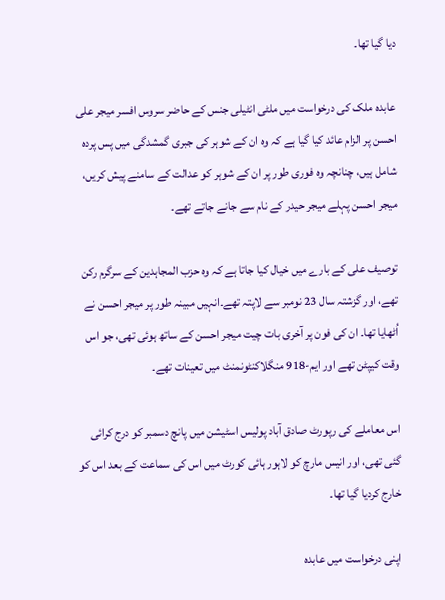دیا گیا تھا۔

عابدہ ملک کی درخواست میں ملٹی انٹیلی جنس کے حاضر سروس افسر میجر علی احسن پر الزام عائد کیا گیا ہے کہ وہ ان کے شوہر کی جبری گمشدگی میں پس پردہ شامل ہیں، چنانچہ وہ فوری طور پر ان کے شوہر کو عدالت کے سامنے پیش کریں، میجر احسن پہلے میجر حیدر کے نام سے جانے جاتے تھے۔

توصیف علی کے بارے میں خیال کیا جاتا ہے کہ وہ حزب المجاہدین کے سرگرم رکن تھے، اور گزشتہ سال 23 نومبر سے لاپتہ تھے۔انہیں مبینہ طور پر میجر احسن نے اُٹھایا تھا۔ ان کی فون پر آخری بات چیت میجر احسن کے ساتھ ہوئی تھی، جو اس وقت کیپٹن تھے اور ایم-918 منگلاکنٹونمنٹ میں تعینات تھے۔

اس معاملے کی رپورٹ صادق آباد پولیس اسٹیشن میں پانچ دسمبر کو درج کرائی گئی تھی، اور انیس مارچ کو لاہور ہائی کورٹ میں اس کی سماعت کے بعد اس کو خارج کردیا گیا تھا۔

اپنی درخواست میں عابدہ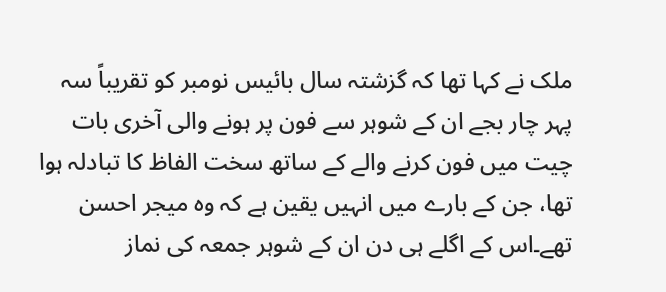ملک نے کہا تھا کہ گزشتہ سال بائیس نومبر کو تقریباً سہ پہر چار بجے ان کے شوہر سے فون پر ہونے والی آخری بات چیت میں فون کرنے والے کے ساتھ سخت الفاظ کا تبادلہ ہوا تھا، جن کے بارے میں انہیں یقین ہے کہ وہ میجر احسن تھے۔اس کے اگلے ہی دن ان کے شوہر جمعہ کی نماز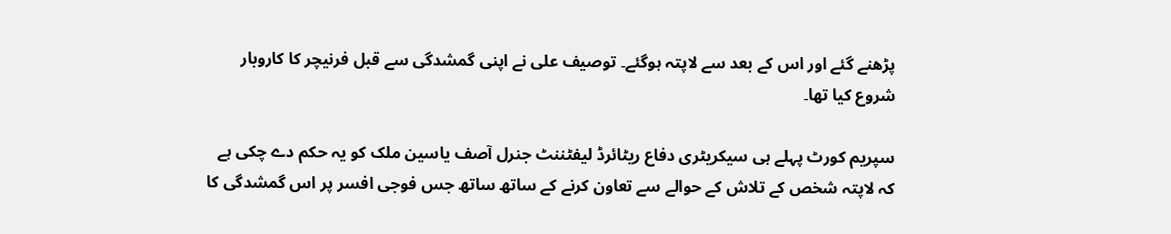پڑھنے گئے اور اس کے بعد سے لاپتہ ہوگئے۔ توصیف علی نے اپنی گمشدگی سے قبل فرنیچر کا کاروبار شروع کیا تھا۔

سپریم کورٹ پہلے ہی سیکریٹری دفاع ریٹائرڈ لیفٹننٹ جنرل آصف یاسین ملک کو یہ حکم دے چکی ہے کہ لاپتہ شخص کے تلاش کے حوالے سے تعاون کرنے کے ساتھ ساتھ جس فوجی افسر پر اس گمشدگی کا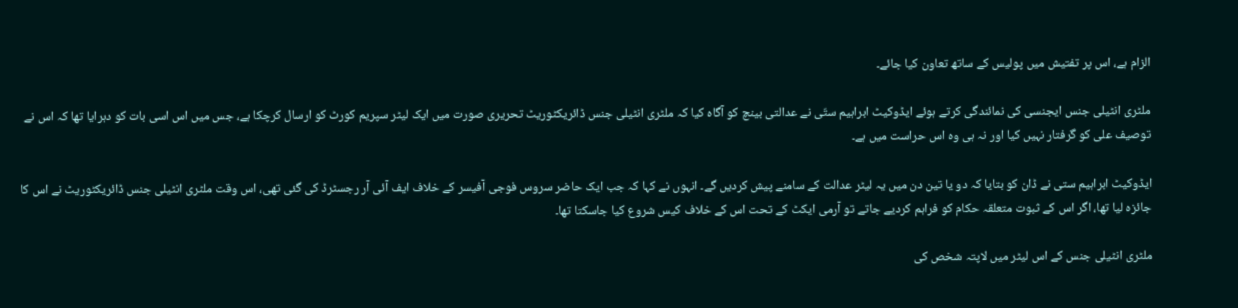الزام ہے، اس پر تفتیش میں پولیس کے ساتھ تعاون کیا جائے۔

ملٹری انٹیلی جنس ایجنسی کی نمائندگی کرتے ہوئے ایڈوکیٹ ابراہیم ستّی نے عدالتی بینچ کو آگاہ کیا کہ ملٹری انٹیلی جنس ڈائریکٹوریٹ تحریری صورت میں ایک لیٹر سپریم کورٹ کو ارسال کرچکا ہے، جس میں اس اسی بات کو دہرایا تھا کہ اس نے توصیف علی کو گرفتار نہیں کیا اور نہ ہی وہ اس حراست میں ہے۔

ایڈوکیٹ ابراہیم ستی نے ڈان کو بتایا کہ دو یا تین دن میں یہ لیٹر عدالت کے سامنے پیش کردیں گے۔ انہوں نے کہا کہ جب ایک حاضر سروس فوجی آفیسر کے خلاف ایف آئی آر رجسٹرڈ کی گئی تھی، اس وقت ملٹری انٹیلی جنس ڈائریکٹوریٹ نے اس کا جائزہ لیا تھا، اگر اس کے ثبوت متعلقہ حکام کو فراہم کردیے جاتے تو آرمی ایکٹ کے تحت اس کے خلاف کیس شروع کیا جاسکتا تھا۔

ملٹری انٹیلی جنس کے اس لیٹر میں لاپتہ شخص کی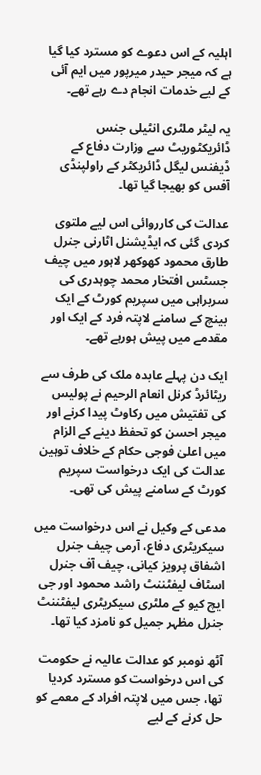اہلیہ کے اس دعوے کو مسترد کیا گیا ہے کہ میجر حیدر میرپور میں ایم آئی کے لیے خدمات انجام دے رہے تھے۔

یہ لیٹر ملٹری انٹیلی جنس ڈائریکٹوریٹ سے وزارت دفاع کے ڈیفنس لیگل ڈائریکٹر کے راولپنڈی آفس کو بھیجا گیا تھا۔

عدالت کی کارروائی اس لیے ملتوی کردی گئی کہ ایڈیشنل اٹارنی جنرل طارق محمود کھوکھر لاہور میں چیف جسٹس افتخار محمد چوہدری کی سربراہی میں سپریم کورٹ کے ایک بینچ کے سامنے لاپتہ فرد کے ایک اور مقدمے میں پیش ہورہے تھے۔

ایک دن پہلے عابدہ ملک کی طرف سے ریٹائرڈ کرنل انعام الرحیم نے پولیس کی تفتیش میں رکاوٹ پیدا کرنے اور میجر احسن کو تحفظ دینے کے الزام میں اعلیٰ فوجی حکام کے خلاف توہین عدالت کی ایک درخواست سپریم کورٹ کے سامنے پیش کی تھی۔

مدعی کے وکیل نے اس درخواست میں سیکریٹری دفاع، آرمی چیف جنرل اشفاق پرویز کیانی، چیف آف جنرل اسٹاف لیفٹننٹ راشد محمود اور جی ایچ کیو کے ملٹری سیکریٹری لیفٹننٹ جنرل مظہر جمیل کو نامزد کیا تھا۔

آٹھ نومبر کو عدالت عالیہ نے حکومت کی اس درخواست کو مسترد کردیا تھا، جس میں لاپتہ افراد کے معمے کو حل کرنے کے لیے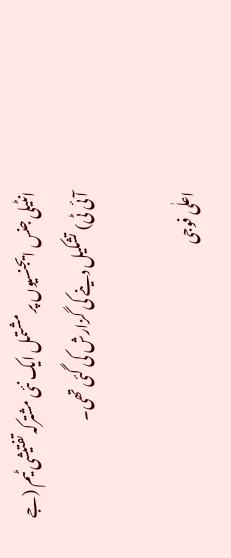انٹیلی جنس ایجنسیوں پر مشتمل ایک نئی مشترکہ تفتیشی ٹیم (جے آئی ٹی) تشکیل دینے کی گزارش کی گئی تھی۔

اعلٰی فوجی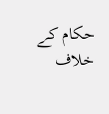حکام کے خلاف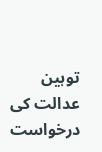توہین عدالت کی درخواست